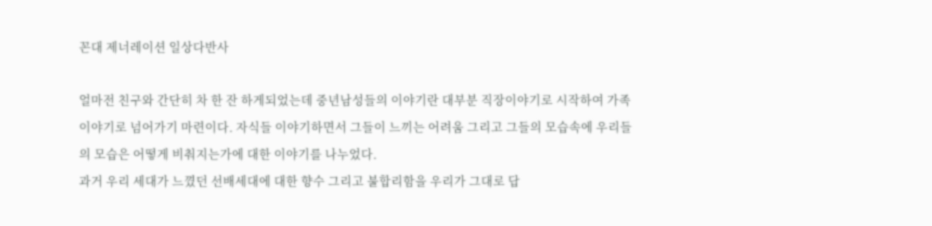꼰대 제너레이션 일상다반사

얼마전 친구와 간단히 차 한 잔 하게되었는데 중년남성들의 이야기란 대부분 직장이야기로 시작하여 가족이야기로 넘어가기 마련이다. 자식들 이야기하면서 그들이 느끼는 어려움 그리고 그들의 모습속에 우리들의 모습은 어떻게 비춰지는가에 대한 이야기를 나누었다.
과거 우리 세대가 느꼈던 선배세대에 대한 향수 그리고 불합리함을 우리가 그대로 답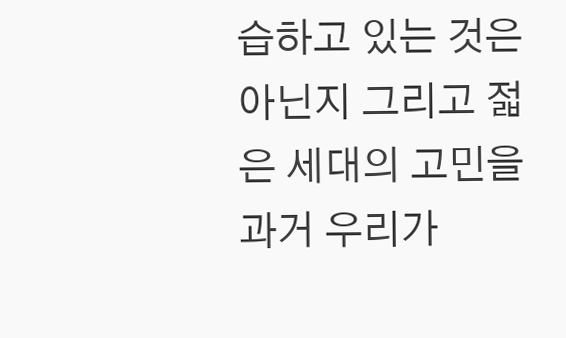습하고 있는 것은 아닌지 그리고 젋은 세대의 고민을 과거 우리가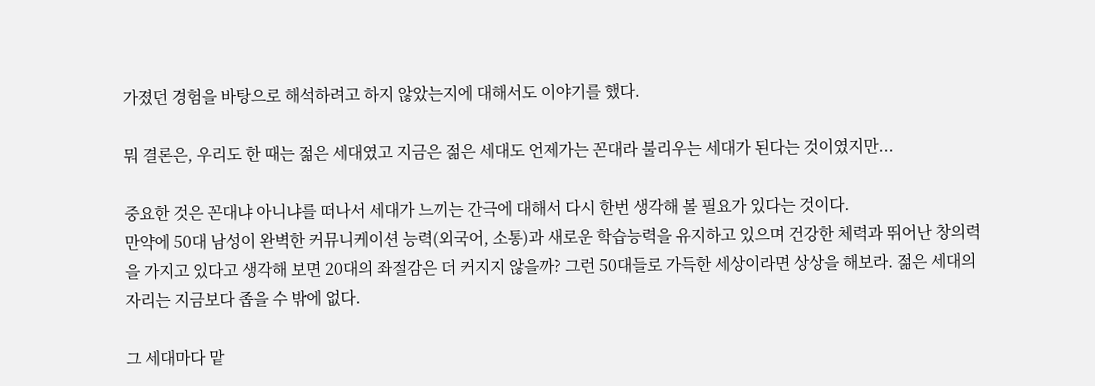가졌던 경험을 바탕으로 해석하려고 하지 않았는지에 대해서도 이야기를 했다.

뭐 결론은, 우리도 한 때는 젊은 세대였고 지금은 젊은 세대도 언제가는 꼰대라 불리우는 세대가 된다는 것이였지만...

중요한 것은 꼰대냐 아니냐를 떠나서 세대가 느끼는 간극에 대해서 다시 한번 생각해 볼 필요가 있다는 것이다.
만약에 50대 남성이 완벽한 커뮤니케이션 능력(외국어, 소통)과 새로운 학습능력을 유지하고 있으며 건강한 체력과 뛰어난 창의력을 가지고 있다고 생각해 보면 20대의 좌절감은 더 커지지 않을까? 그런 50대들로 가득한 세상이라면 상상을 해보라. 젊은 세대의 자리는 지금보다 좁을 수 밖에 없다.

그 세대마다 맡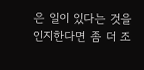은 일이 있다는 것을 인지한다면 좀 더 조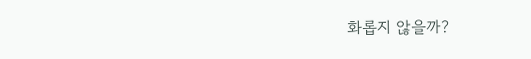화롭지 않을까?